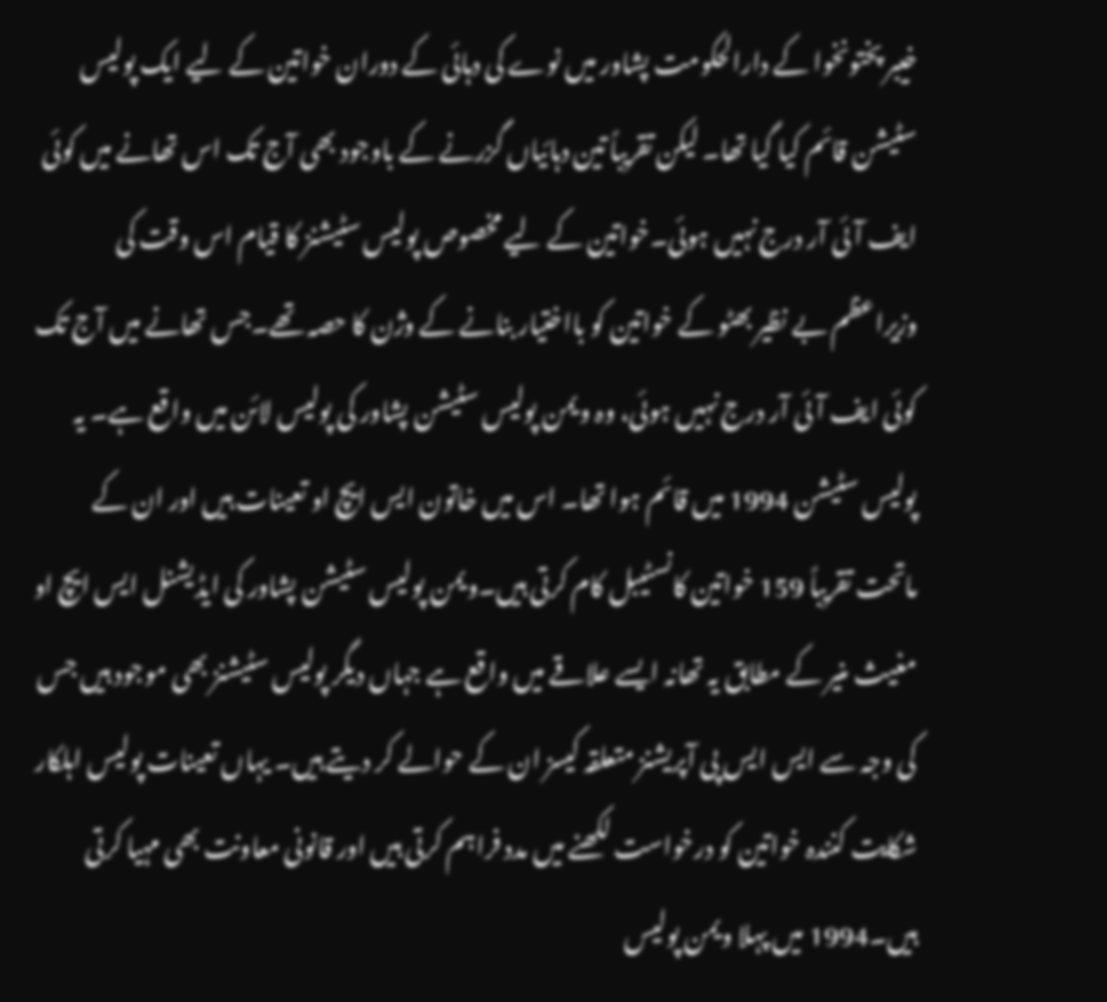خیبر پختونخوا کے دارالحکومت پشاور میں نوے کی دہائی کے دوران خواتین کے لیے ایک پولیس سٹیشن قائم کیا گیا تھا۔ لیکن تقریباً تین دہائیاں گزرنے کے باوجود بھی آج تک اس تھانے میں کوئی ایف آئی آر درج نہیں ہوئی۔خواتین کے لیے مخصوص پولیس سٹیشنز کا قیام اس وقت کی وزیراعظم بے نظیر بھٹو کے خواتین کو بااختیار بنانے کے وژن کا حصہ تھے۔جس تھانے میں آج تک کوئی ایف آئی آر درج نہیں ہوئی، وہ ویمن پولیس سٹیشن پشاور کی پولیس لائن میں واقع ہے۔ یہ پولیس سٹیشن 1994 میں قائم ہوا تھا۔ اس میں خاتون ایس ایچ او تعینات ہیں اور ان کے ماتحت تقریباً 159 خواتین کانسٹیبل کام کرتی ہیں۔ویمن پولیس سٹیشن پشاور کی ایڈیشنل ایس ایچ او مغیث منیر کے مطابق یہ تھانہ ایسے علاقے میں واقع ہے جہاں دیگر پولیس سٹیشنز بھی موجود ہیں جس کی وجہ سے ایس ایس پی آپریشنز متعلقہ کیسز ان کے حوالے کر دیتے ہیں۔ یہاں تعینات پولیس اہلکار شکایت کنندہ خواتین کو درخواست لکھنے میں مدد فراہم کرتی ہیں اور قانونی معاونت بھی مہیا کرتی ہیں۔1994 میں پہلا ویمن پولیس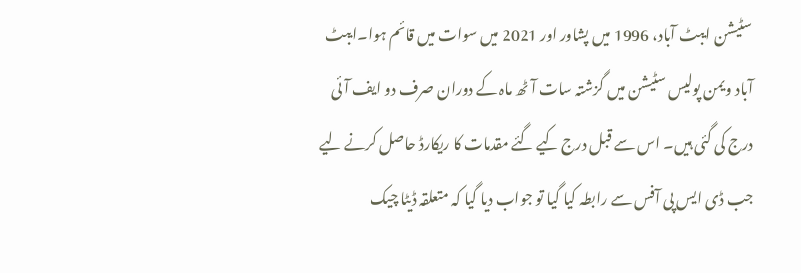سٹیشن ایبٹ آباد، 1996 میں پشاور اور 2021 میں سوات میں قائم ہوا۔ایبٹ آباد ویمن پولیس سٹیشن میں گزشتہ سات آٹھ ماہ کے دوران صرف دو ایف آئی درج کی گئی ہیں۔ اس سے قبل درج کیے گئے مقدمات کا ریکارڈ حاصل کرنے لیے جب ڈی ایس پی آفس سے رابطہ کیا گیا تو جواب دیا گیا کہ متعلقہ ڈیٹا چیک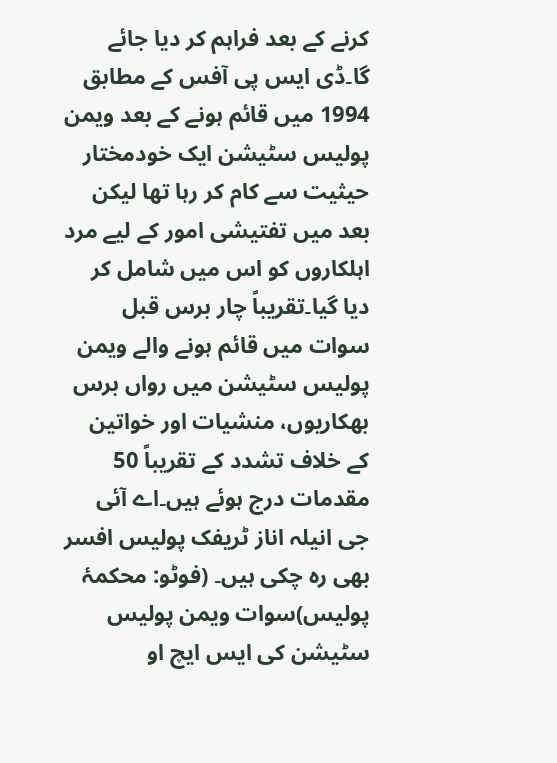کرنے کے بعد فراہم کر دیا جائے گا۔ڈی ایس پی آفس کے مطابق 1994 میں قائم ہونے کے بعد ویمن پولیس سٹیشن ایک خودمختار حیثیت سے کام کر رہا تھا لیکن بعد میں تفتیشی امور کے لیے مرد اہلکاروں کو اس میں شامل کر دیا گیا۔تقریباً چار برس قبل سوات میں قائم ہونے والے ویمن پولیس سٹیشن میں رواں برس بھکاریوں، منشیات اور خواتین کے خلاف تشدد کے تقریباً 50 مقدمات درج ہوئے ہیں۔اے آئی جی انیلہ اناز ٹریفک پولیس افسر بھی رہ چکی ہیں۔ (فوٹو: محکمۂ پولیس)سوات ویمن پولیس سٹیشن کی ایس ایچ او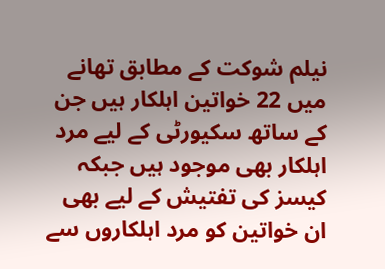نیلم شوکت کے مطابق تھانے میں 22 خواتین اہلکار ہیں جن کے ساتھ سکیورٹی کے لیے مرد اہلکار بھی موجود ہیں جبکہ کیسز کی تفتیش کے لیے بھی ان خواتین کو مرد اہلکاروں سے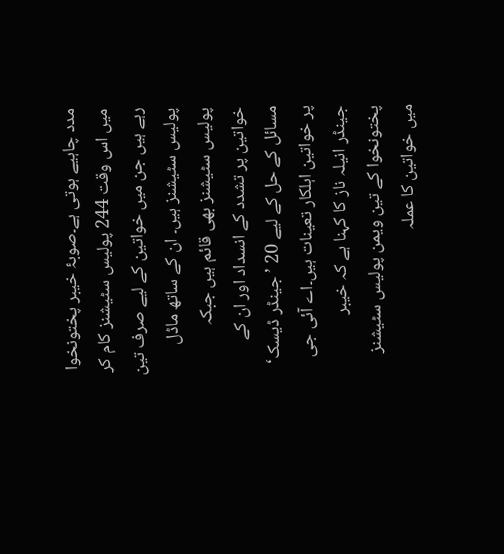مدد چاہیے ہوتی ہے۔صوبۂ خیبر پختونخوا میں اس وقت 244 پولیس سٹیشنز کام کر رہے ہیں جن میں خواتین کے لیے صرف تین پولیس سٹیشنز ہیں۔ ان کے ساتھ ماڈل پولیس سٹیشنز بھی قائم ہیں جبکہ خواتین پر تشدد کے انسداد اور ان کے مسائل کے حل کے لیے 20 ’جینڈر ڈیسک‘ پر خواتین اہلکار تعینات ہیں۔اے آئی جی جینڈر انیلہ ناز کا کہنا ہے کہ خیبر پختونخوا کے تین ویمن پولیس سٹیشنز میں خواتین کا عملہ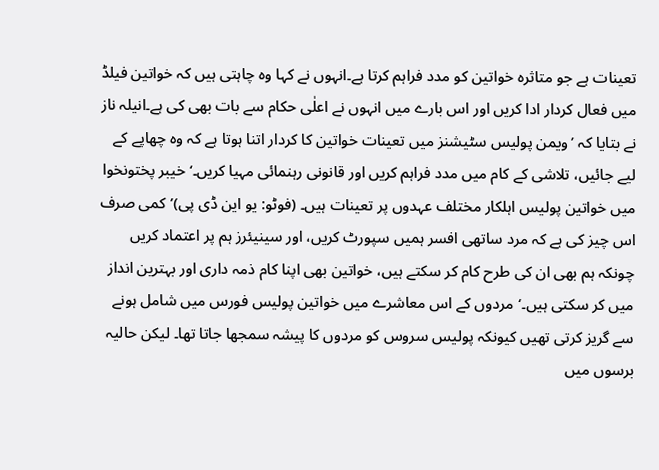تعینات ہے جو متاثرہ خواتین کو مدد فراہم کرتا ہے۔انہوں نے کہا وہ چاہتی ہیں کہ خواتین فیلڈ میں فعال کردار ادا کریں اور اس بارے میں انہوں نے اعلٰی حکام سے بات بھی کی ہے۔انیلہ ناز نے بتایا کہ ’ویمن پولیس سٹیشنز میں تعینات خواتین کا کردار اتنا ہوتا ہے کہ وہ چھاپے کے لیے جائیں، تلاشی کے کام میں مدد فراہم کریں اور قانونی رہنمائی مہیا کریں۔‘خیبر پختونخوا میں خواتین پولیس اہلکار مختلف عہدوں پر تعینات ہیں۔ (فوٹو: یو این ڈی پی)’کمی صرف اس چیز کی ہے کہ مرد ساتھی افسر ہمیں سپورٹ کریں، اور سینیئرز ہم پر اعتماد کریں چونکہ ہم بھی ان کی طرح کام کر سکتے ہیں، خواتین بھی اپنا کام ذمہ داری اور بہترین انداز میں کر سکتی ہیں۔‘مردوں کے اس معاشرے میں خواتین پولیس فورس میں شامل ہونے سے گریز کرتی تھیں کیونکہ پولیس سروس کو مردوں کا پیشہ سمجھا جاتا تھا۔ لیکن حالیہ برسوں میں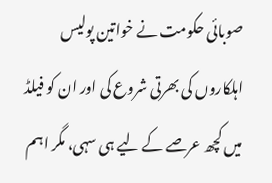صوبائی حکومت نے خواتین پولیس اہلکاروں کی بھرتی شروع کی اور ان کو فیلڈ میں کچھ عرصے کے لیے ہی سہی، مگر اہم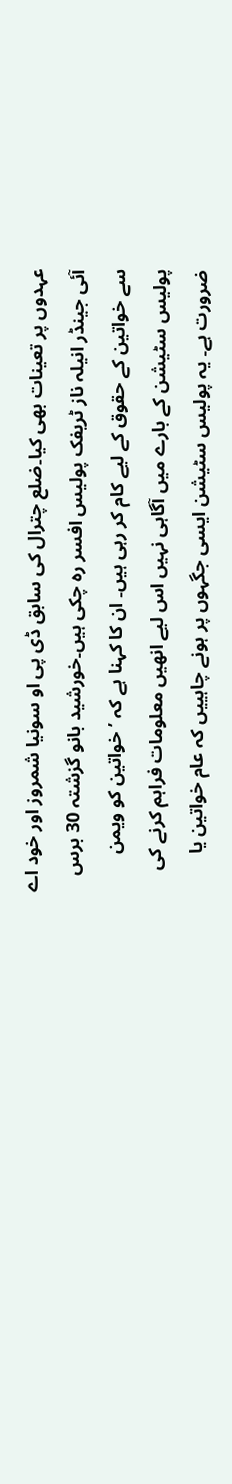عہدوں پر تعینات بھی کیا۔ضلع چترال کی سابق ڈی پی او سونیا شمروز اور خود اے آئی جینڈر انیلہ ناز ٹریفک پولیس افسر رہ چکی ہیں۔خورشید بانو گزشتہ 30 برس سے خواتین کے حقوق کے لیے کام کر رہی ہیں۔ ان کا کہنا ہے کہ ’خواتین کو ویمن پولیس سٹیشن کے بارے میں آگاہی نہیں اس لیے انھیں معلومات فراہم کرنے کی ضرورت ہے۔ یہ پولیس سٹیشن ایسی جگہوں پر ہونے چاہییں کہ عام خواتین یا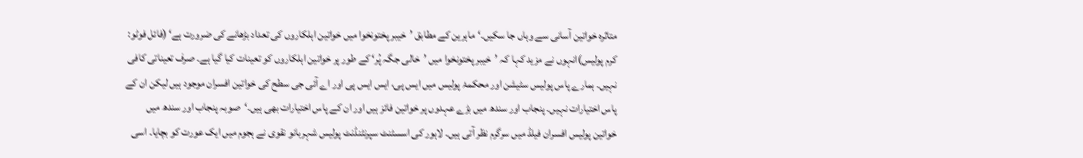متاثرہ خواتین آسانی سے وہاں جا سکیں۔‘ماہرین کے مطابق ’خیبر پختونخوا میں خواتین اہلکاروں کی تعداد بڑھانے کی ضرورت ہے‘ (فائل فوٹو: کرم پولیس)انہوں نے مزید کہا کہ ’خیبر پختونخوا میں ’خالی جگہ پُر‘ کے طور پر خواتین اہلکاروں کو تعینات کیا گیا ہے۔ صرف تعیناتی کافی نہیں۔ ہمارے پاس پولیس سٹیشن اور محکمۂ پولیس میں ایس پی، ایس ایس پی اور اے آئی جی سطح کی خواتین افسران موجود ہیں لیکن ان کے پاس اختیارات نہیں۔ پنجاب اور سندھ میں بڑے عہدوں پر خواتین فائز ہیں اور ان کے پاس اختیارات بھی ہیں۔‘صوبہ پنجاب اور سندھ میں خواتین پولیس افسران فیلڈ میں سرگرم نظر آتی ہیں۔ لاہور کی اسسٹنٹ سپرنٹنڈنٹ پولیس شہربانو نقوی نے ہجوم میں ایک عورت کو بچایا۔ اسی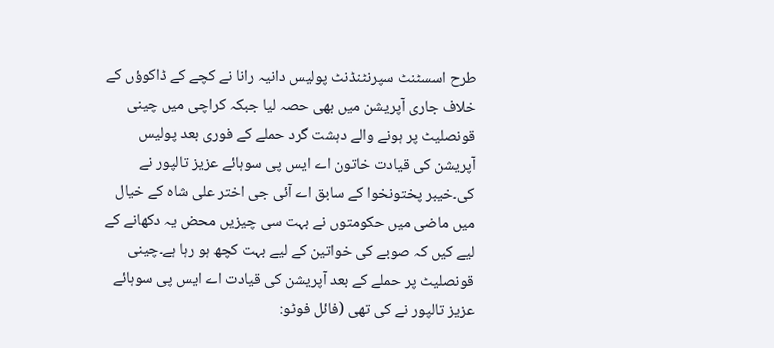طرح اسسٹنٹ سپرنٹنڈنٹ پولیس دانیہ رانا نے کچے کے ڈاکوؤں کے خلاف جاری آپریشن میں بھی حصہ لیا جبکہ کراچی میں چینی قونصلیٹ پر ہونے والے دہشت گرد حملے کے فوری بعد پولیس آپریشن کی قیادت خاتون اے ایس پی سوہائے عزیز تالپور نے کی۔خیبر پختونخوا کے سابق اے آئی جی اختر علی شاہ کے خیال میں ماضی میں حکومتوں نے بہت سی چیزیں محض یہ دکھانے کے لیے کیں کہ صوبے کی خواتین کے لیے بہت کچھ ہو رہا ہے۔چینی قونصلیٹ پر حملے کے بعد آپریشن کی قیادت اے ایس پی سوہائے عزیز تالپور نے کی تھی (فائل فوٹو: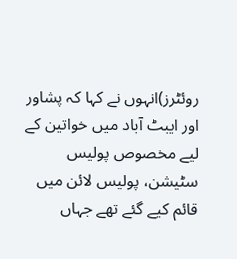روئٹرز)انہوں نے کہا کہ پشاور اور ایبٹ آباد میں خواتین کے لیے مخصوص پولیس سٹیشن، پولیس لائن میں قائم کیے گئے تھے جہاں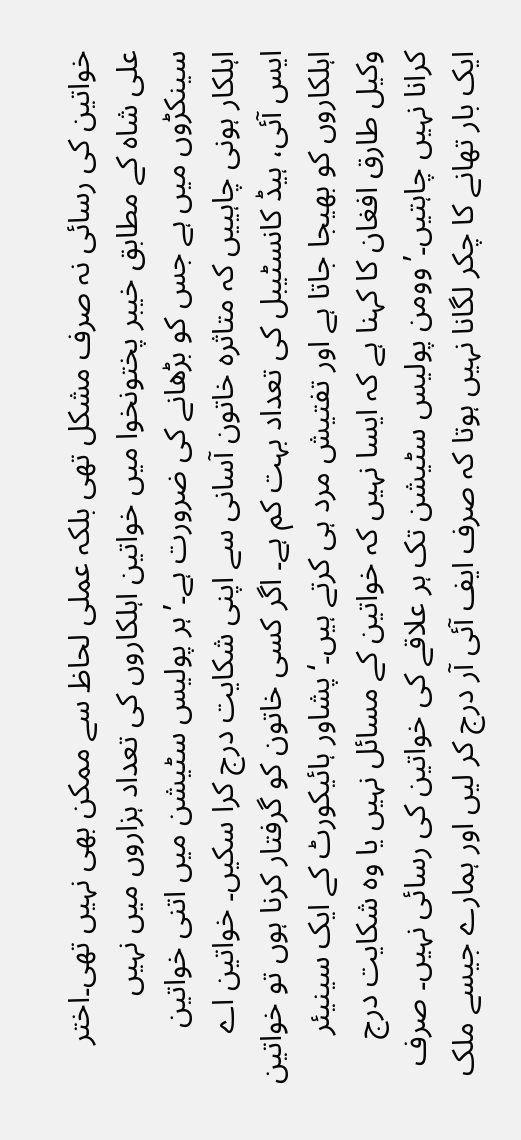خواتین کی رسائی نہ صرف مشکل تھی بلکہ عملی لحاظ سے ممکن بھی نہیں تھی۔اختر علی شاہ کے مطابق خیبر پختونخوا میں خواتین اہلکاروں کی تعداد ہزاروں میں نہیں سینکڑوں میں ہے جس کو بڑھانے کی ضرورت ہے۔’ہر پولیس سٹیشن میں اتنی خواتین اہلکار ہونی چاہییں کہ متاثرہ خاتون آسانی سے اپنی شکایت درج کرا سکیں۔ خواتین اے ایس آئی، ہیڈ کانسٹیبل کی تعداد بہت کم ہے۔ اگر کسی خاتون کو گرفتار کرنا ہوں تو خواتین اہلکاروں کو بھیجا جاتا ہے اور تفتیش مرد ہی کرتے ہیں۔‘پشاور ہائیکورٹ کے ایک سینیئر وکیل طارق افغان کا کہنا ہے کہ ایسا نہیں کہ خواتین کے مسائل نہیں یا وہ شکایت درج کرانا نہیں چاہتیں۔’وومن پولیس سٹیشن تک ہر علاقے کی خواتین کی رسائی نہیں۔ صرف ایک بار تھانے کا چکر لگانا نہیں ہوتا کہ صرف ایف آئی آر درج کر لیں اور ہمارے جیسے ملک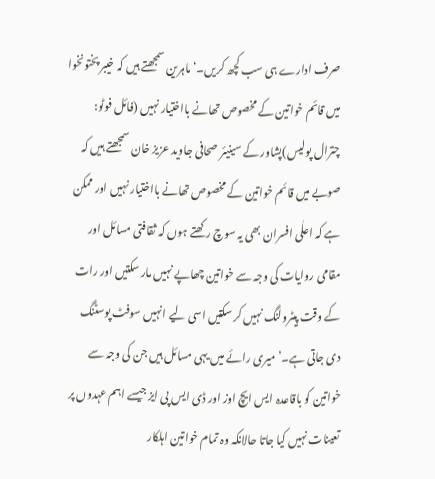صرف ادارے ہی سب کچھ کریں۔‘ماہرین سمجھتے ہیں کہ خیبر پختونخوا میں قائم خواتین کے مخصوص تھانے بااختیار نہیں (فائل فوٹو: چترال پولیس)پشاور کے سینیئر صحافی جاوید عزیز خان سمجھتے ہیں کہ صوبے میں قائم خواتین کے مخصوص تھانے بااختیار نہیں اور ممکن ہے کہ اعلٰی افسران بھی یہ سوچ رکھتے ہوں کہ ثقافتی مسائل اور مقامی روایات کی وجہ سے خواتین چھاپے نہیں مار سکتیں اور رات کے وقت پیٹرولنگ نہیں کر سکتیں اسی لیے انہیں سوفٹ پوسٹنگ دی جاتی ہے۔’میری رائے میں یہی مسائل ہیں جن کی وجہ سے خواتین کو باقاعدہ ایس ایچ اوز اور ڈی ایس پی ایز جیسے اہم عہدوں پر تعینات نہیں کیا جاتا حالانکہ وہ تمام خواتین اہلکار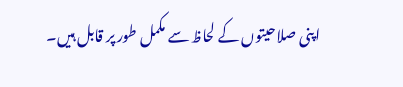اپنی صلاحیتوں کے لحاظ سے مکمل طور پر قابل ہیں۔